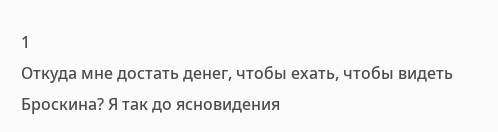1
Откуда мне достать денег, чтобы ехать, чтобы видеть Броскина? Я так до ясновидения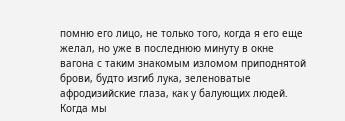помню его лицо, не только того, когда я его еще желал, но уже в последнюю минуту в окне вагона с таким знакомым изломом приподнятой брови, будто изгиб лука, зеленоватые афродизийские глаза, как у балующих людей. Когда мы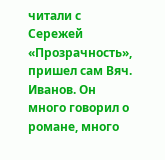читали с Сережей «Прозрачность», пришел сам Вяч. Иванов. Он много говорил о романе, много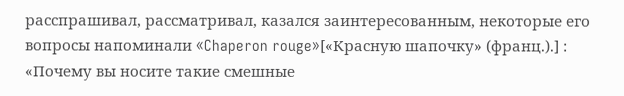расспрашивал, рассматривал, казался заинтересованным, некоторые его вопросы напоминали «Chaperon rouge»[«Красную шапочку» (франц.).] : «Почему вы носите такие смешные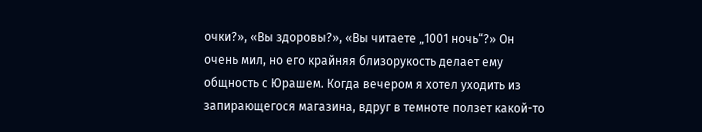очки?», «Вы здоровы?», «Вы читаете „1001 ночь“?» Он очень мил, но его крайняя близорукость делает ему общность с Юрашем. Когда вечером я хотел уходить из запирающегося магазина, вдруг в темноте ползет какой-то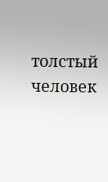толстый человек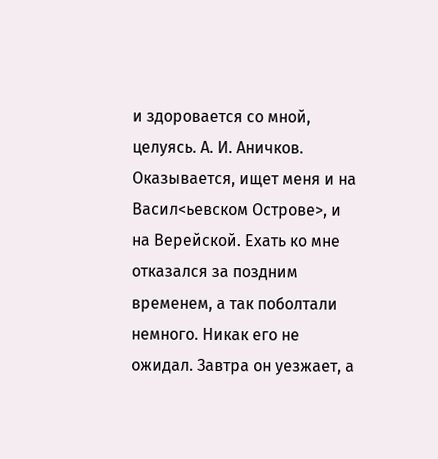и здоровается со мной, целуясь. А. И. Аничков. Оказывается, ищет меня и на Васил<ьевском Острове>, и на Верейской. Ехать ко мне отказался за поздним временем, а так поболтали немного. Никак его не ожидал. Завтра он уезжает, а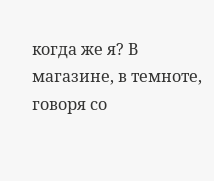когда же я? В магазине, в темноте, говоря со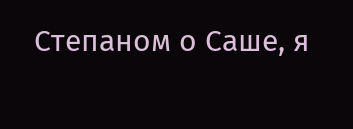Степаном о Саше, я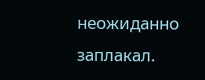неожиданно заплакал.